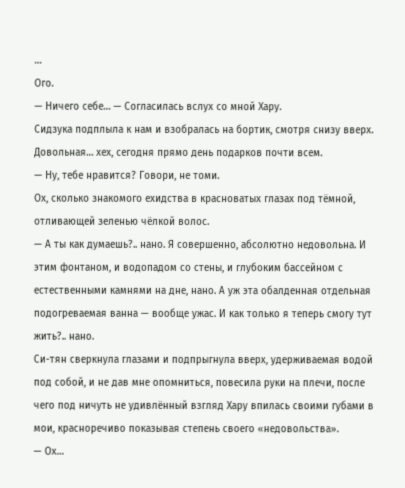…
Ого.
— Ничего себе… — Согласилась вслух со мной Хару.
Сидзука подплыла к нам и взобралась на бортик, смотря снизу вверх. Довольная… хех, сегодня прямо день подарков почти всем.
— Ну, тебе нравится? Говори, не томи.
Ох, сколько знакомого ехидства в красноватых глазах под тёмной, отливающей зеленью чёлкой волос.
— А ты как думаешь?.. нано. Я совершенно, абсолютно недовольна. И этим фонтаном, и водопадом со стены, и глубоким бассейном с естественными камнями на дне, нано. А уж эта обалденная отдельная подогреваемая ванна — вообще ужас. И как только я теперь смогу тут жить?.. нано.
Си-тян сверкнула глазами и подпрыгнула вверх, удерживаемая водой под собой, и не дав мне опомниться, повесила руки на плечи, после чего под ничуть не удивлённый взгляд Хару впилась своими губами в мои, красноречиво показывая степень своего «недовольства».
— Ох…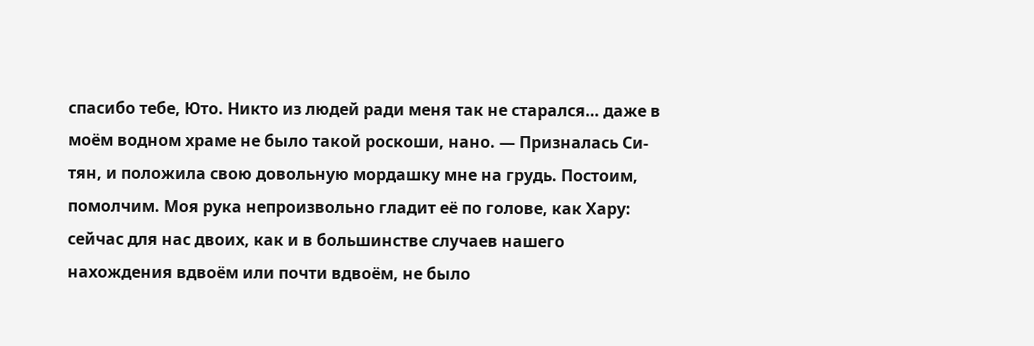спасибо тебе, Юто. Никто из людей ради меня так не старался… даже в моём водном храме не было такой роскоши, нано. — Призналась Си-тян, и положила свою довольную мордашку мне на грудь. Постоим, помолчим. Моя рука непроизвольно гладит её по голове, как Хару: сейчас для нас двоих, как и в большинстве случаев нашего нахождения вдвоём или почти вдвоём, не было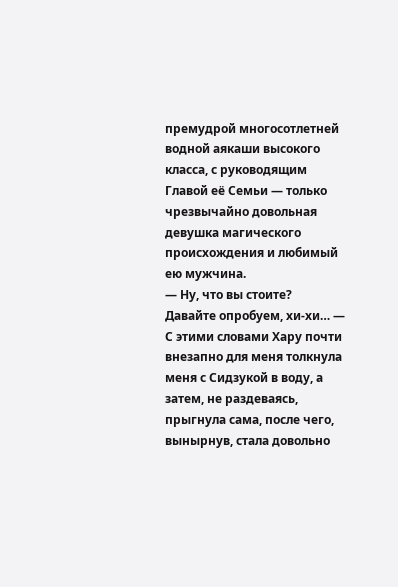премудрой многосотлетней водной аякаши высокого класса, с руководящим Главой её Семьи — только чрезвычайно довольная девушка магического происхождения и любимый ею мужчина.
— Ну, что вы стоите? Давайте опробуем, хи-хи… — С этими словами Хару почти внезапно для меня толкнула меня с Сидзукой в воду, а затем, не раздеваясь, прыгнула сама, после чего, вынырнув, стала довольно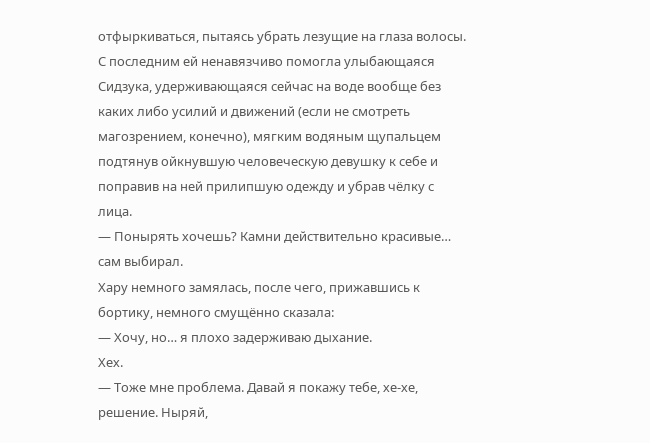отфыркиваться, пытаясь убрать лезущие на глаза волосы. С последним ей ненавязчиво помогла улыбающаяся Сидзука, удерживающаяся сейчас на воде вообще без каких либо усилий и движений (если не смотреть магозрением, конечно), мягким водяным щупальцем подтянув ойкнувшую человеческую девушку к себе и поправив на ней прилипшую одежду и убрав чёлку с лица.
— Понырять хочешь? Камни действительно красивые… сам выбирал.
Хару немного замялась, после чего, прижавшись к бортику, немного смущённо сказала:
— Хочу, но… я плохо задерживаю дыхание.
Хех.
— Тоже мне проблема. Давай я покажу тебе, хе-хе, решение. Ныряй,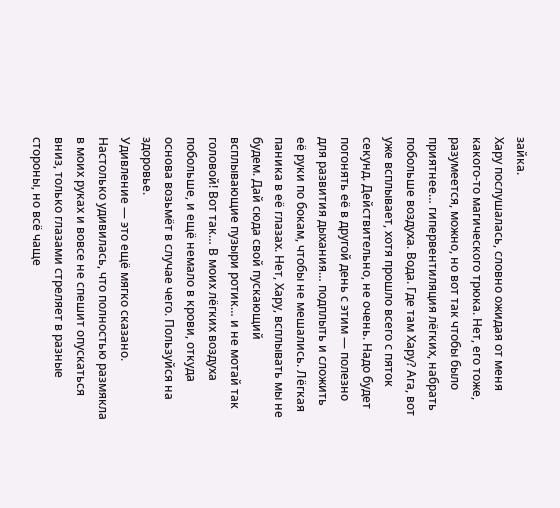зайка.
Хару послушалась, словно ожидая от меня какого-то магического трюка. Нет, его тоже, разумеется, можно, но вот так чтобы было приятнее… гипервентиляция лёгких, набрать побольше воздуха. Вода. Где там Хару? Ага, вот уже всплывает, хотя прошло всего с пяток секунд. Действительно, не очень. Надо будет погонять её в другой день с этим — полезно для развития дыхания… подплыть и сложить её руки по бокам, чтобы не мешались. Лёгкая паника в её глазах. Нет, Хару, всплывать мы не будем. Дай сюда свой пускающий всплывающие пузыри ротик… и не мотай так головой! Вот так… В моих лёгких воздуха побольше, и ещё немало в крови, откуда основа возьмёт в случае чего. Пользуйся на здоровье.
Удивление — это ещё мягко сказано. Настолько удивилась, что полностью размякла в моих руках и вовсе не спешит опускаться вниз, только глазами стреляет в разные стороны, но всё чаще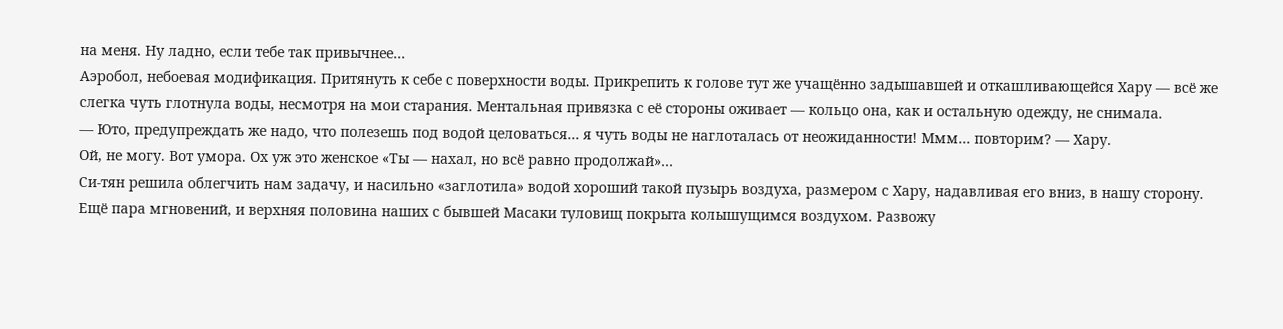на меня. Ну ладно, если тебе так привычнее…
Аэробол, небоевая модификация. Притянуть к себе с поверхности воды. Прикрепить к голове тут же учащённо задышавшей и откашливающейся Хару — всё же слегка чуть глотнула воды, несмотря на мои старания. Ментальная привязка с её стороны оживает — кольцо она, как и остальную одежду, не снимала.
— Юто, предупреждать же надо, что полезешь под водой целоваться… я чуть воды не наглоталась от неожиданности! Ммм… повторим? — Хару.
Ой, не могу. Вот умора. Ох уж это женское «Ты — нахал, но всё равно продолжай»…
Си-тян решила облегчить нам задачу, и насильно «заглотила» водой хороший такой пузырь воздуха, размером с Хару, надавливая его вниз, в нашу сторону. Ещё пара мгновений, и верхняя половина наших с бывшей Масаки туловищ покрыта колышущимся воздухом. Развожу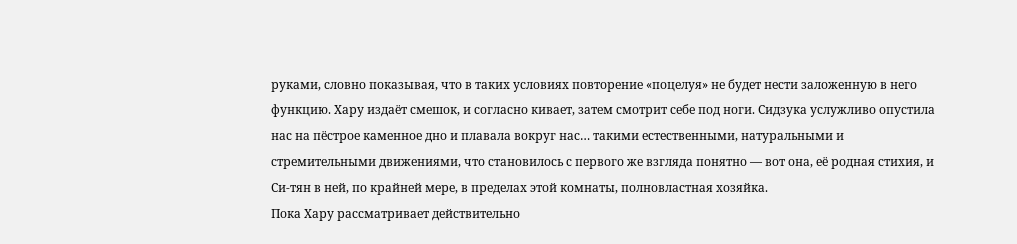руками, словно показывая, что в таких условиях повторение «поцелуя» не будет нести заложенную в него функцию. Хару издаёт смешок, и согласно кивает, затем смотрит себе под ноги. Сидзука услужливо опустила нас на пёстрое каменное дно и плавала вокруг нас… такими естественными, натуральными и стремительными движениями, что становилось с первого же взгляда понятно — вот она, её родная стихия, и Си-тян в ней, по крайней мере, в пределах этой комнаты, полновластная хозяйка.
Пока Хару рассматривает действительно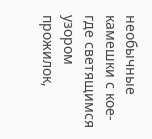необычные камешки с кое-где светящимся узором прожилок,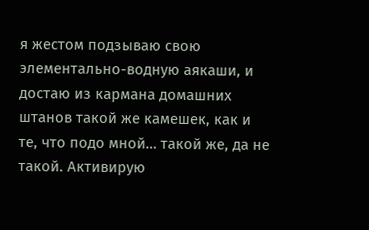я жестом подзываю свою элементально-водную аякаши, и достаю из кармана домашних штанов такой же камешек, как и те, что подо мной… такой же, да не такой. Активирую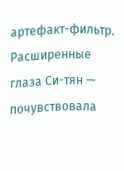артефакт-фильтр. Расширенные глаза Си-тян — почувствовала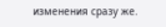изменения сразу же.